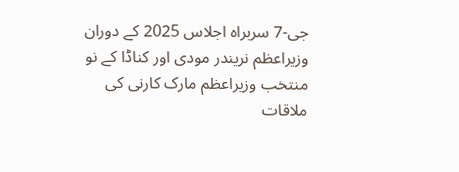جی-7 سربراہ اجلاس 2025 کے دوران وزیراعظم نریندر مودی اور کناڈا کے نو منتخب وزیراعظم مارک کارنی کی ملاقات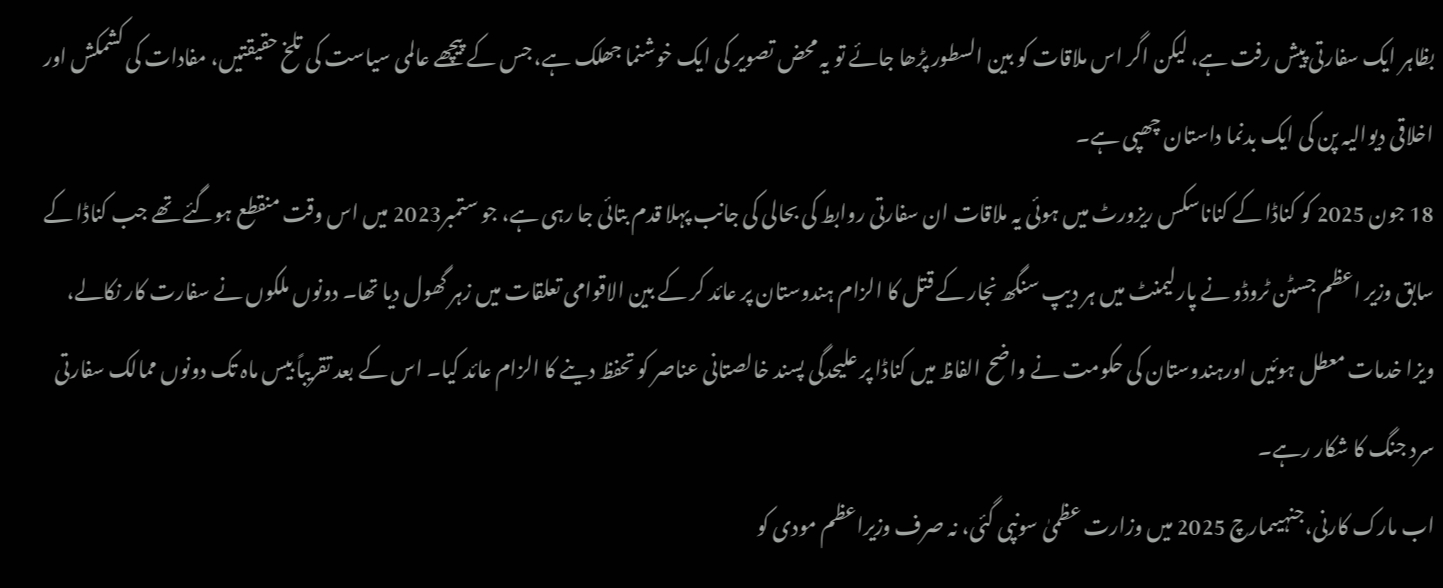بظاہر ایک سفارتی پیش رفت ہے، لیکن اگر اس ملاقات کو بین السطور پڑھا جائے تو یہ محض تصویر کی ایک خوشنما جھلک ہے، جس کے پیچھے عالمی سیاست کی تلخ حقیقتیں، مفادات کی کشمکش اور اخلاقی دیوالیہ پن کی ایک بدنما داستان چھپی ہے۔
18 جون 2025 کو کناڈا کے کناناسکس ریزورٹ میں ہوئی یہ ملاقات ان سفارتی روابط کی بحالی کی جانب پہلا قدم بتائی جا رہی ہے، جو ستمبر2023 میں اس وقت منقطع ہوگئے تھے جب کناڈا کے سابق وزیر اعظم جسٹن ٹروڈو نے پارلیمنٹ میں ہر دیپ سنگھ نجار کے قتل کا الزام ہندوستان پر عائد کر کے بین الاقوامی تعلقات میں زہر گھول دیا تھا۔ دونوں ملکوں نے سفارت کار نکالے، ویزا خدمات معطل ہوئیں اورہندوستان کی حکومت نے واضح الفاظ میں کناڈا پر علیحدگی پسند خالصتانی عناصر کو تحفظ دینے کا الزام عائد کیا۔ اس کے بعد تقریباً بیس ماہ تک دونوں ممالک سفارتی سرد جنگ کا شکار رہے۔
اب مارک کارنی،جنہیںمارچ 2025 میں وزارت عظمیٰ سونپی گئی، نہ صرف وزیراعظم مودی کو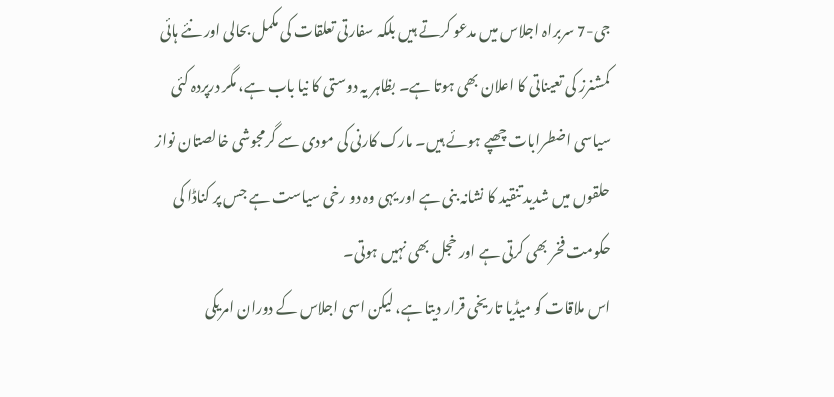جی-7 سربراہ اجلاس میں مدعو کرتے ہیں بلکہ سفارتی تعلقات کی مکمل بحالی اور نئے ہائی کمشنرز کی تعیناتی کا اعلان بھی ہوتا ہے۔ بظاہر یہ دوستی کا نیا باب ہے، مگر درپردہ کئی سیاسی اضطرابات چھپے ہوئے ہیں۔ مارک کارنی کی مودی سے گرمجوشی خالصتان نواز حلقوں میں شدید تنقید کا نشانہ بنی ہے اور یہی وہ دو رخی سیاست ہے جس پر کناڈا کی حکومت فخر بھی کرتی ہے اور خجل بھی نہیں ہوتی۔
اس ملاقات کو میڈیا تاریخی قرار دیتا ہے، لیکن اسی اجلاس کے دوران امریکی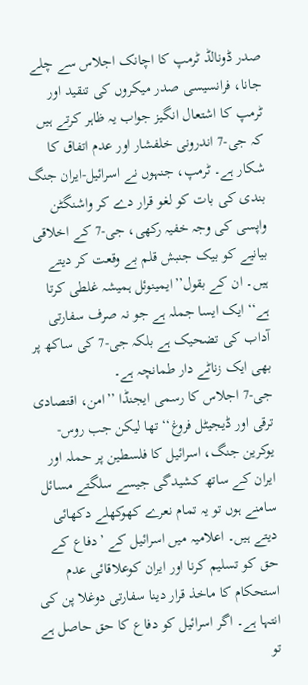صدر ڈونالڈ ٹرمپ کا اچانک اجلاس سے چلے جانا، فرانسیسی صدر میکروں کی تنقید اور ٹرمپ کا اشتعال انگیز جواب یہ ظاہر کرتے ہیں کہ جی-7 اندرونی خلفشار اور عدم اتفاق کا شکار ہے۔ ٹرمپ، جنہوں نے اسرائیل-ایران جنگ بندی کی بات کو لغو قرار دے کر واشنگٹن واپسی کی وجہ خفیہ رکھی، جی-7 کے اخلاقی بیانیے کو بیک جنبش قلم بے وقعت کر دیتے ہیں۔ ان کے بقول’’ایمینوئل ہمیشہ غلطی کرتا ہے‘‘ ایک ایسا جملہ ہے جو نہ صرف سفارتی آداب کی تضحیک ہے بلکہ جی-7 کی ساکھ پر بھی ایک زناٹے دار طمانچہ ہے۔
جی-7 اجلاس کا رسمی ایجنڈا ’’امن، اقتصادی ترقی اور ڈیجیٹل فروغ‘‘ تھا لیکن جب روس-یوکرین جنگ، اسرائیل کا فلسطین پر حملہ اور ایران کے ساتھ کشیدگی جیسے سلگتے مسائل سامنے ہوں تو یہ تمام نعرے کھوکھلے دکھائی دیتے ہیں۔ اعلامیہ میں اسرائیل کے ’دفاع کے حق کو تسلیم کرنا اور ایران کوعلاقائی عدم استحکام کا ماخذ قرار دینا سفارتی دوغلا پن کی انتہا ہے۔ اگر اسرائیل کو دفاع کا حق حاصل ہے تو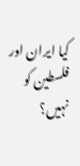کیا ایران اور فلسطین کو نہیں؟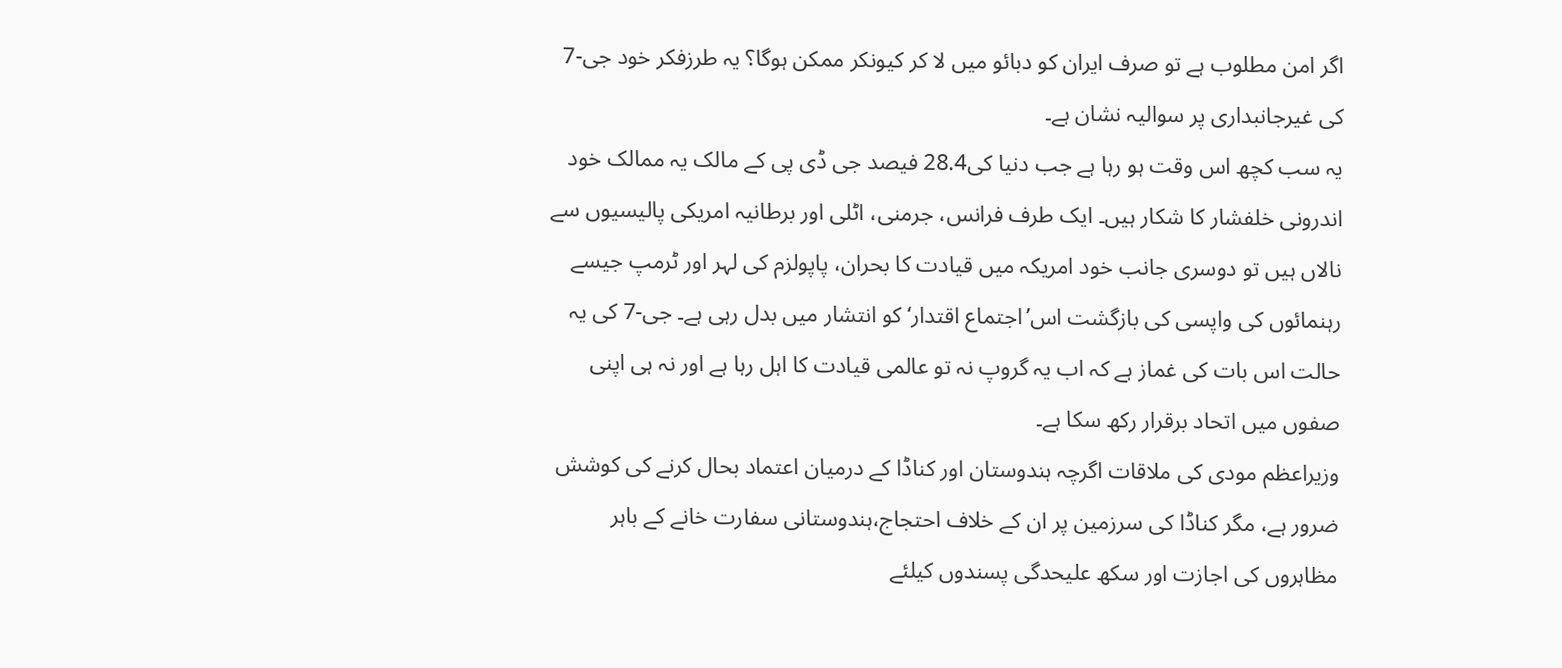اگر امن مطلوب ہے تو صرف ایران کو دبائو میں لا کر کیونکر ممکن ہوگا؟ یہ طرزفکر خود جی-7 کی غیرجانبداری پر سوالیہ نشان ہے۔
یہ سب کچھ اس وقت ہو رہا ہے جب دنیا کی28.4 فیصد جی ڈی پی کے مالک یہ ممالک خود اندرونی خلفشار کا شکار ہیں۔ ایک طرف فرانس، جرمنی، اٹلی اور برطانیہ امریکی پالیسیوں سے نالاں ہیں تو دوسری جانب خود امریکہ میں قیادت کا بحران، پاپولزم کی لہر اور ٹرمپ جیسے رہنمائوں کی واپسی کی بازگشت اس’اجتماع اقتدار‘ کو انتشار میں بدل رہی ہے۔ جی-7 کی یہ حالت اس بات کی غماز ہے کہ اب یہ گروپ نہ تو عالمی قیادت کا اہل رہا ہے اور نہ ہی اپنی صفوں میں اتحاد برقرار رکھ سکا ہے۔
وزیراعظم مودی کی ملاقات اگرچہ ہندوستان اور کناڈا کے درمیان اعتماد بحال کرنے کی کوشش ضرور ہے، مگر کناڈا کی سرزمین پر ان کے خلاف احتجاج،ہندوستانی سفارت خانے کے باہر مظاہروں کی اجازت اور سکھ علیحدگی پسندوں کیلئے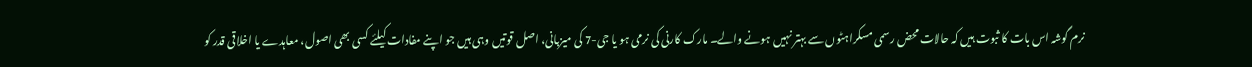نرم گوشہ اس بات کا ثبوت ہیں کہ حالات محض رسمی مسکراہٹوں سے بہتر نہیں ہونے والے۔ مارک کارنی کی نرمی ہو یا جی-7 کی میزبانی، اصل قوتیں وہی ہیں جو اپنے مفادات کیلئے کسی بھی اصول، معاہدے یا اخلاقی قدر کو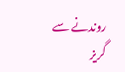روندنے سے گریز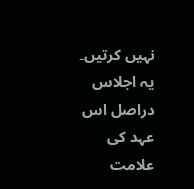نہیں کرتیں۔
یہ اجلاس دراصل اس عہد کی علامت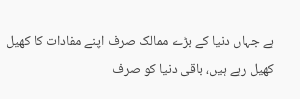ہے جہاں دنیا کے بڑے ممالک صرف اپنے مفادات کا کھیل کھیل رہے ہیں، باقی دنیا کو صرف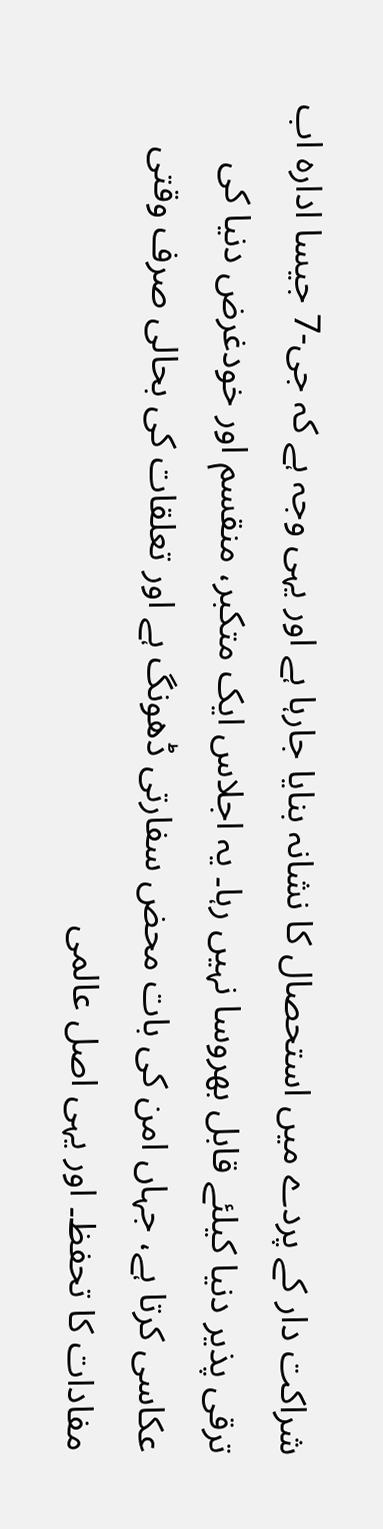شراکت دار کے پردے میں استحصال کا نشانہ بنایا جارہا ہے اور یہی وجہ ہے کہ جی-7 جیسا ادارہ اب ترقی پذیر دنیا کیلئے قابل بھروسا نہیں رہا۔ یہ اجلاس ایک متکبر، منقسم اور خودغرض دنیا کی عکاسی کرتا ہے، جہاں امن کی بات محض سفارتی ڈھونگ ہے اور تعلقات کی بحالی صرف وقتی مفادات کا تحفظ۔ اور یہی اصل عالمی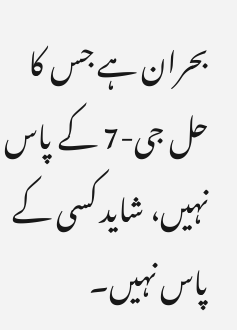بحران ہے جس کا حل جی-7 کے پاس نہیں، شاید کسی کے پاس نہیں۔